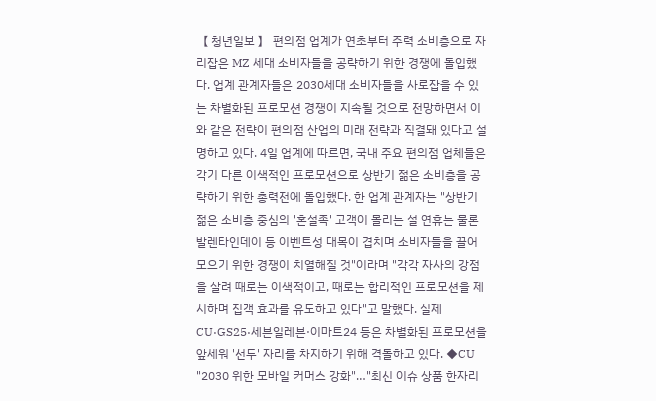【 청년일보 】 편의점 업계가 연초부터 주력 소비층으로 자리잡은 MZ 세대 소비자들을 공략하기 위한 경쟁에 돌입했다. 업계 관계자들은 2030세대 소비자들을 사로잡을 수 있는 차별화된 프로모션 경쟁이 지속될 것으로 전망하면서 이와 같은 전략이 편의점 산업의 미래 전략과 직결돼 있다고 설명하고 있다. 4일 업계에 따르면, 국내 주요 편의점 업체들은 각기 다른 이색적인 프로모션으로 상반기 젊은 소비층을 공략하기 위한 총력전에 돌입했다. 한 업계 관계자는 "상반기 젊은 소비층 중심의 '혼설족' 고객이 몰리는 설 연휴는 물론 발렌타인데이 등 이벤트성 대목이 겹치며 소비자들을 끌어모으기 위한 경쟁이 치열해질 것"이라며 "각각 자사의 강점을 살려 때로는 이색적이고, 때로는 합리적인 프로모션을 제시하며 집객 효과를 유도하고 있다"고 말했다. 실제 CU·GS25·세븐일레븐·이마트24 등은 차별화된 프로모션을 앞세워 '선두' 자리를 차지하기 위해 격돌하고 있다. ◆CU "2030 위한 모바일 커머스 강화"…"최신 이슈 상품 한자리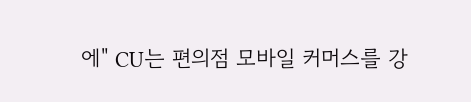에" CU는 편의점 모바일 커머스를 강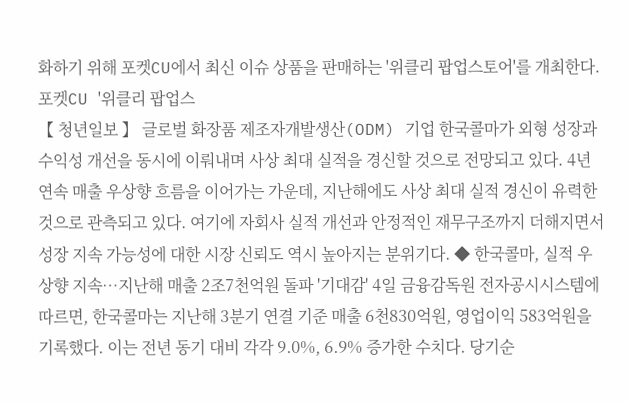화하기 위해 포켓CU에서 최신 이슈 상품을 판매하는 '위클리 팝업스토어'를 개최한다. 포켓CU '위클리 팝업스
【 청년일보 】 글로벌 화장품 제조자개발생산(ODM) 기업 한국콜마가 외형 성장과 수익성 개선을 동시에 이뤄내며 사상 최대 실적을 경신할 것으로 전망되고 있다. 4년 연속 매출 우상향 흐름을 이어가는 가운데, 지난해에도 사상 최대 실적 경신이 유력한 것으로 관측되고 있다. 여기에 자회사 실적 개선과 안정적인 재무구조까지 더해지면서 성장 지속 가능성에 대한 시장 신뢰도 역시 높아지는 분위기다. ◆ 한국콜마, 실적 우상향 지속…지난해 매출 2조7천억원 돌파 '기대감' 4일 금융감독원 전자공시시스템에 따르면, 한국콜마는 지난해 3분기 연결 기준 매출 6천830억원, 영업이익 583억원을 기록했다. 이는 전년 동기 대비 각각 9.0%, 6.9% 증가한 수치다. 당기순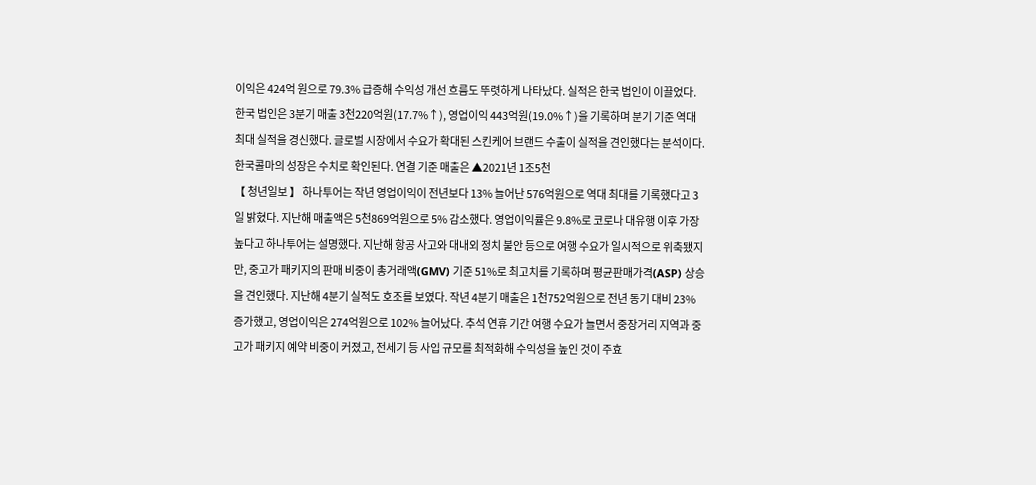이익은 424억 원으로 79.3% 급증해 수익성 개선 흐름도 뚜렷하게 나타났다. 실적은 한국 법인이 이끌었다. 한국 법인은 3분기 매출 3천220억원(17.7%↑), 영업이익 443억원(19.0%↑)을 기록하며 분기 기준 역대 최대 실적을 경신했다. 글로벌 시장에서 수요가 확대된 스킨케어 브랜드 수출이 실적을 견인했다는 분석이다. 한국콜마의 성장은 수치로 확인된다. 연결 기준 매출은 ▲2021년 1조5천
【 청년일보 】 하나투어는 작년 영업이익이 전년보다 13% 늘어난 576억원으로 역대 최대를 기록했다고 3일 밝혔다. 지난해 매출액은 5천869억원으로 5% 감소했다. 영업이익률은 9.8%로 코로나 대유행 이후 가장 높다고 하나투어는 설명했다. 지난해 항공 사고와 대내외 정치 불안 등으로 여행 수요가 일시적으로 위축됐지만, 중고가 패키지의 판매 비중이 총거래액(GMV) 기준 51%로 최고치를 기록하며 평균판매가격(ASP) 상승을 견인했다. 지난해 4분기 실적도 호조를 보였다. 작년 4분기 매출은 1천752억원으로 전년 동기 대비 23% 증가했고, 영업이익은 274억원으로 102% 늘어났다. 추석 연휴 기간 여행 수요가 늘면서 중장거리 지역과 중고가 패키지 예약 비중이 커졌고, 전세기 등 사입 규모를 최적화해 수익성을 높인 것이 주효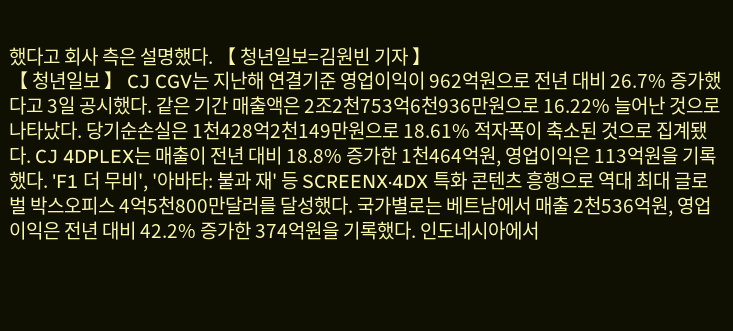했다고 회사 측은 설명했다. 【 청년일보=김원빈 기자 】
【 청년일보 】 CJ CGV는 지난해 연결기준 영업이익이 962억원으로 전년 대비 26.7% 증가했다고 3일 공시했다. 같은 기간 매출액은 2조2천753억6천936만원으로 16.22% 늘어난 것으로 나타났다. 당기순손실은 1천428억2천149만원으로 18.61% 적자폭이 축소된 것으로 집계됐다. CJ 4DPLEX는 매출이 전년 대비 18.8% 증가한 1천464억원, 영업이익은 113억원을 기록했다. 'F1 더 무비', '아바타: 불과 재' 등 SCREENX·4DX 특화 콘텐츠 흥행으로 역대 최대 글로벌 박스오피스 4억5천800만달러를 달성했다. 국가별로는 베트남에서 매출 2천536억원, 영업이익은 전년 대비 42.2% 증가한 374억원을 기록했다. 인도네시아에서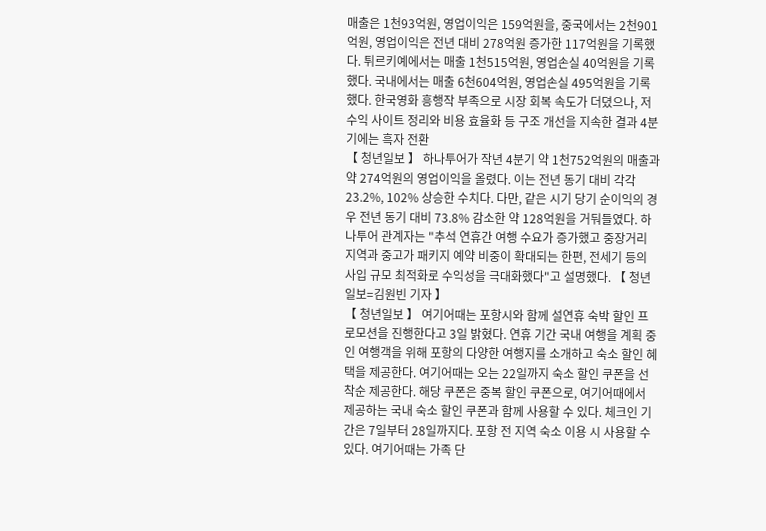매출은 1천93억원, 영업이익은 159억원을, 중국에서는 2천901억원, 영업이익은 전년 대비 278억원 증가한 117억원을 기록했다. 튀르키예에서는 매출 1천515억원, 영업손실 40억원을 기록했다. 국내에서는 매출 6천604억원, 영업손실 495억원을 기록했다. 한국영화 흥행작 부족으로 시장 회복 속도가 더뎠으나, 저수익 사이트 정리와 비용 효율화 등 구조 개선을 지속한 결과 4분기에는 흑자 전환
【 청년일보 】 하나투어가 작년 4분기 약 1천752억원의 매출과 약 274억원의 영업이익을 올렸다. 이는 전년 동기 대비 각각 23.2%, 102% 상승한 수치다. 다만, 같은 시기 당기 순이익의 경우 전년 동기 대비 73.8% 감소한 약 128억원을 거둬들였다. 하나투어 관계자는 "추석 연휴간 여행 수요가 증가했고 중장거리 지역과 중고가 패키지 예약 비중이 확대되는 한편, 전세기 등의 사입 규모 최적화로 수익성을 극대화했다"고 설명했다. 【 청년일보=김원빈 기자 】
【 청년일보 】 여기어때는 포항시와 함께 설연휴 숙박 할인 프로모션을 진행한다고 3일 밝혔다. 연휴 기간 국내 여행을 계획 중인 여행객을 위해 포항의 다양한 여행지를 소개하고 숙소 할인 혜택을 제공한다. 여기어때는 오는 22일까지 숙소 할인 쿠폰을 선착순 제공한다. 해당 쿠폰은 중복 할인 쿠폰으로, 여기어때에서 제공하는 국내 숙소 할인 쿠폰과 함께 사용할 수 있다. 체크인 기간은 7일부터 28일까지다. 포항 전 지역 숙소 이용 시 사용할 수 있다. 여기어때는 가족 단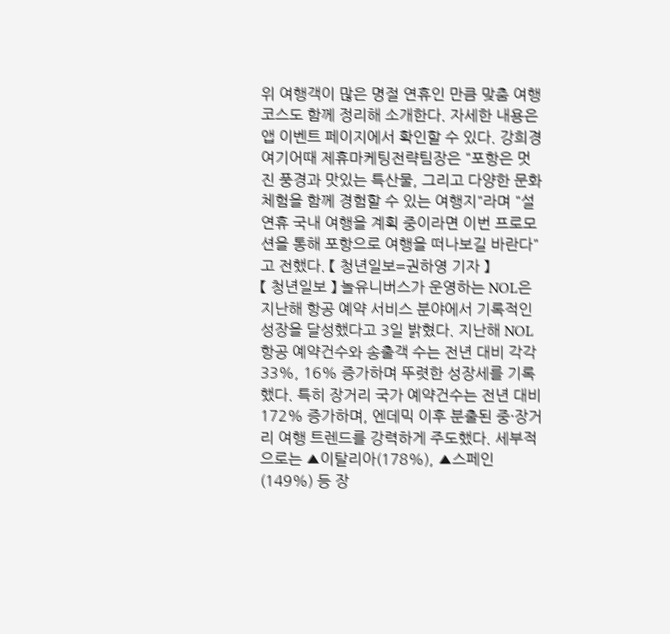위 여행객이 많은 명절 연휴인 만큼 맞춤 여행 코스도 함께 정리해 소개한다. 자세한 내용은 앱 이벤트 페이지에서 확인할 수 있다. 강희경 여기어때 제휴마케팅전략팀장은 "포항은 멋진 풍경과 맛있는 특산물, 그리고 다양한 문화 체험을 함께 경험할 수 있는 여행지"라며 "설연휴 국내 여행을 계획 중이라면 이번 프로모션을 통해 포항으로 여행을 떠나보길 바란다"고 전했다. 【 청년일보=권하영 기자 】
【 청년일보 】 놀유니버스가 운영하는 NOL은 지난해 항공 예약 서비스 분야에서 기록적인 성장을 달성했다고 3일 밝혔다. 지난해 NOL 항공 예약건수와 송출객 수는 전년 대비 각각 33%, 16% 증가하며 뚜렷한 성장세를 기록했다. 특히 장거리 국가 예약건수는 전년 대비 172% 증가하며, 엔데믹 이후 분출된 중·장거리 여행 트렌드를 강력하게 주도했다. 세부적으로는 ▲이탈리아(178%), ▲스페인(149%) 등 장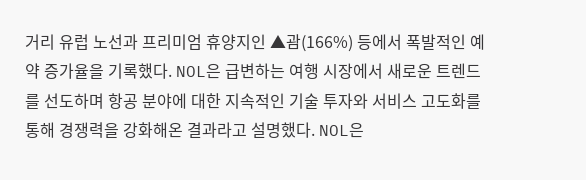거리 유럽 노선과 프리미엄 휴양지인 ▲괌(166%) 등에서 폭발적인 예약 증가율을 기록했다. NOL은 급변하는 여행 시장에서 새로운 트렌드를 선도하며 항공 분야에 대한 지속적인 기술 투자와 서비스 고도화를 통해 경쟁력을 강화해온 결과라고 설명했다. NOL은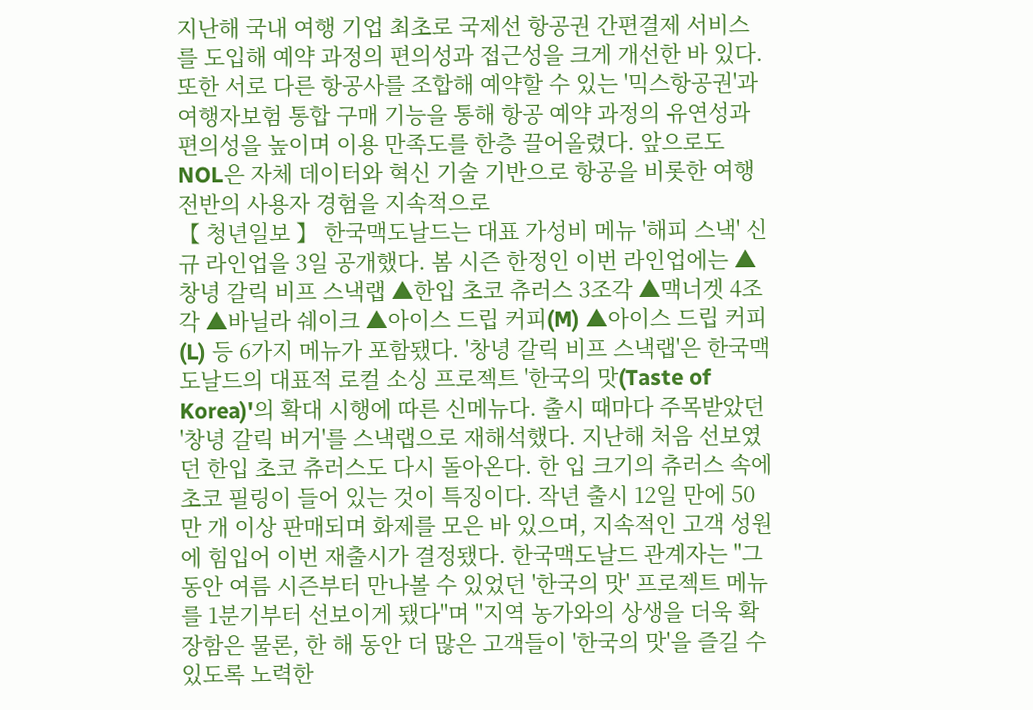지난해 국내 여행 기업 최초로 국제선 항공권 간편결제 서비스를 도입해 예약 과정의 편의성과 접근성을 크게 개선한 바 있다. 또한 서로 다른 항공사를 조합해 예약할 수 있는 '믹스항공권'과 여행자보험 통합 구매 기능을 통해 항공 예약 과정의 유연성과 편의성을 높이며 이용 만족도를 한층 끌어올렸다. 앞으로도 NOL은 자체 데이터와 혁신 기술 기반으로 항공을 비롯한 여행 전반의 사용자 경험을 지속적으로
【 청년일보 】 한국맥도날드는 대표 가성비 메뉴 '해피 스낵' 신규 라인업을 3일 공개했다. 봄 시즌 한정인 이번 라인업에는 ▲창녕 갈릭 비프 스낵랩 ▲한입 초코 츄러스 3조각 ▲맥너겟 4조각 ▲바닐라 쉐이크 ▲아이스 드립 커피(M) ▲아이스 드립 커피(L) 등 6가지 메뉴가 포함됐다. '창녕 갈릭 비프 스낵랩'은 한국맥도날드의 대표적 로컬 소싱 프로젝트 '한국의 맛(Taste of Korea)'의 확대 시행에 따른 신메뉴다. 출시 때마다 주목받았던 '창녕 갈릭 버거'를 스낵랩으로 재해석했다. 지난해 처음 선보였던 한입 초코 츄러스도 다시 돌아온다. 한 입 크기의 츄러스 속에 초코 필링이 들어 있는 것이 특징이다. 작년 출시 12일 만에 50만 개 이상 판매되며 화제를 모은 바 있으며, 지속적인 고객 성원에 힘입어 이번 재출시가 결정됐다. 한국맥도날드 관계자는 "그동안 여름 시즌부터 만나볼 수 있었던 '한국의 맛' 프로젝트 메뉴를 1분기부터 선보이게 됐다"며 "지역 농가와의 상생을 더욱 확장함은 물론, 한 해 동안 더 많은 고객들이 '한국의 맛'을 즐길 수 있도록 노력한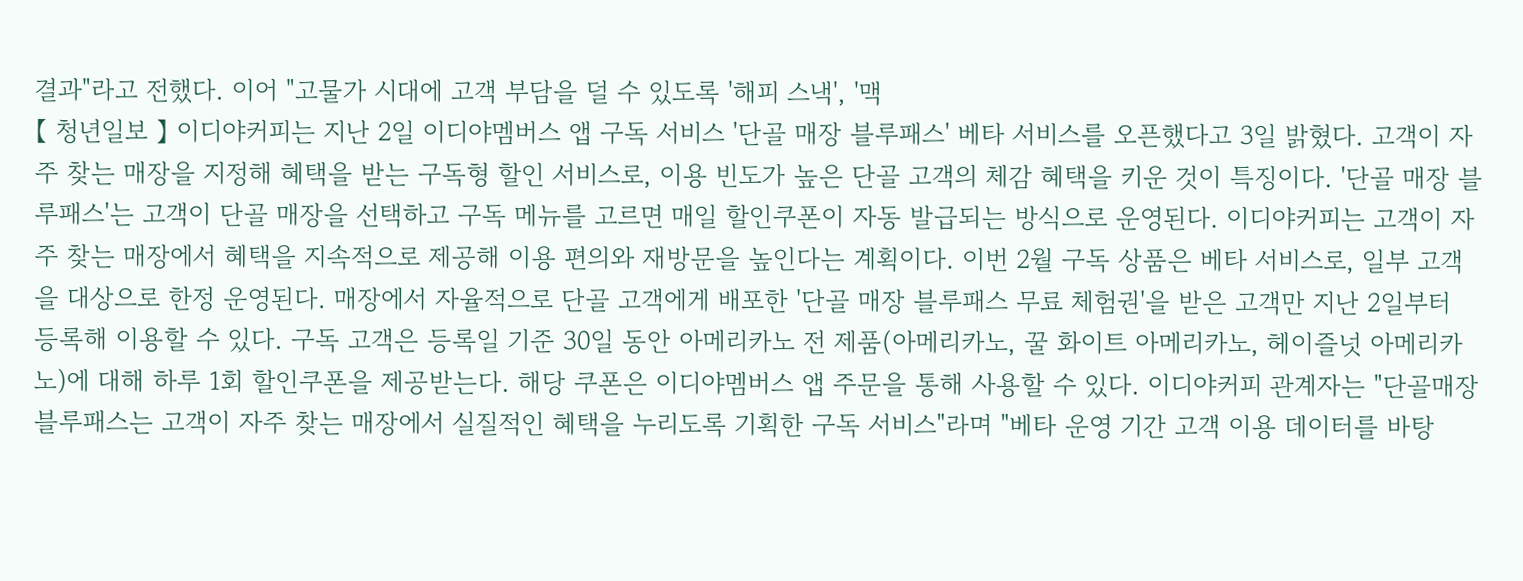결과"라고 전했다. 이어 "고물가 시대에 고객 부담을 덜 수 있도록 '해피 스낵', '맥
【 청년일보 】 이디야커피는 지난 2일 이디야멤버스 앱 구독 서비스 '단골 매장 블루패스' 베타 서비스를 오픈했다고 3일 밝혔다. 고객이 자주 찾는 매장을 지정해 혜택을 받는 구독형 할인 서비스로, 이용 빈도가 높은 단골 고객의 체감 혜택을 키운 것이 특징이다. '단골 매장 블루패스'는 고객이 단골 매장을 선택하고 구독 메뉴를 고르면 매일 할인쿠폰이 자동 발급되는 방식으로 운영된다. 이디야커피는 고객이 자주 찾는 매장에서 혜택을 지속적으로 제공해 이용 편의와 재방문을 높인다는 계획이다. 이번 2월 구독 상품은 베타 서비스로, 일부 고객을 대상으로 한정 운영된다. 매장에서 자율적으로 단골 고객에게 배포한 '단골 매장 블루패스 무료 체험권'을 받은 고객만 지난 2일부터 등록해 이용할 수 있다. 구독 고객은 등록일 기준 30일 동안 아메리카노 전 제품(아메리카노, 꿀 화이트 아메리카노, 헤이즐넛 아메리카노)에 대해 하루 1회 할인쿠폰을 제공받는다. 해당 쿠폰은 이디야멤버스 앱 주문을 통해 사용할 수 있다. 이디야커피 관계자는 "단골매장 블루패스는 고객이 자주 찾는 매장에서 실질적인 혜택을 누리도록 기획한 구독 서비스"라며 "베타 운영 기간 고객 이용 데이터를 바탕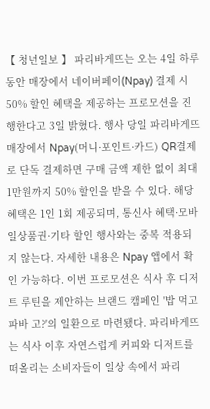【 청년일보 】 파리바게뜨는 오는 4일 하루 동안 매장에서 네이버페이(Npay) 결제 시 50% 할인 혜택을 제공하는 프로모션을 진행한다고 3일 밝혔다. 행사 당일 파리바게뜨 매장에서 Npay(머니·포인트·카드) QR결제로 단독 결제하면 구매 금액 제한 없이 최대 1만원까지 50% 할인을 받을 수 있다. 해당 혜택은 1인 1회 제공되며, 통신사 혜택·모바일상품권·기타 할인 행사와는 중복 적용되지 않는다. 자세한 내용은 Npay 앱에서 확인 가능하다. 이번 프로모션은 식사 후 디저트 루틴을 제안하는 브랜드 캠페인 '밥 먹고 파바 고?'의 일환으로 마련됐다. 파리바게뜨는 식사 이후 자연스럽게 커피와 디저트를 떠올리는 소비자들이 일상 속에서 파리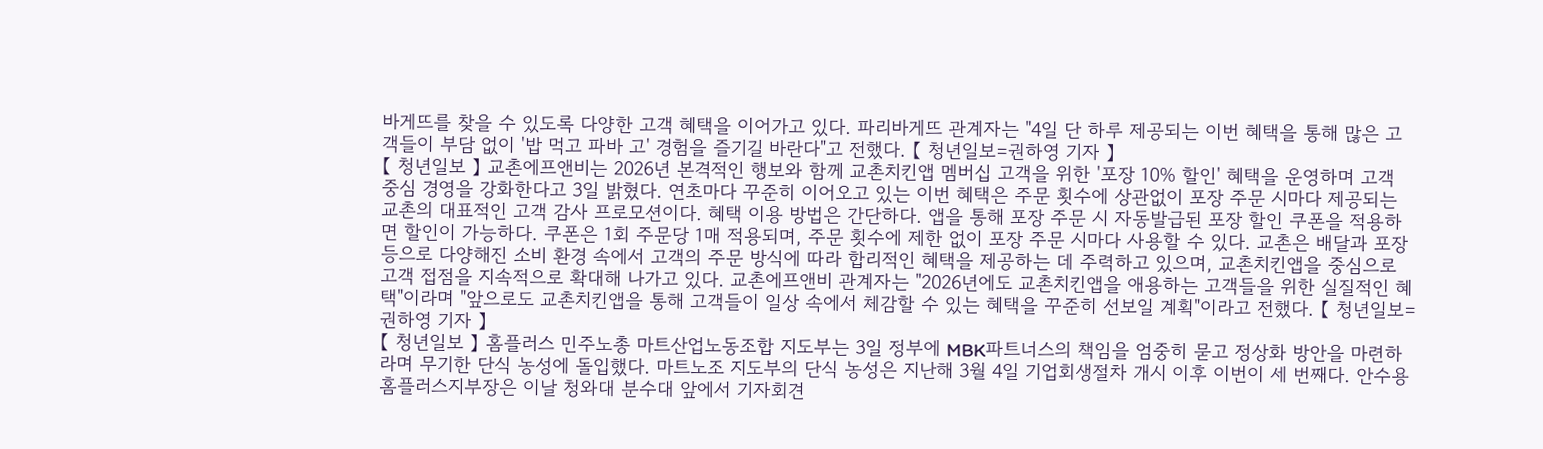바게뜨를 찾을 수 있도록 다양한 고객 혜택을 이어가고 있다. 파리바게뜨 관계자는 "4일 단 하루 제공되는 이번 혜택을 통해 많은 고객들이 부담 없이 '밥 먹고 파바 고' 경험을 즐기길 바란다"고 전했다. 【 청년일보=권하영 기자 】
【 청년일보 】 교촌에프앤비는 2026년 본격적인 행보와 함께 교촌치킨앱 멤버십 고객을 위한 '포장 10% 할인' 혜택을 운영하며 고객 중심 경영을 강화한다고 3일 밝혔다. 연초마다 꾸준히 이어오고 있는 이번 혜택은 주문 횟수에 상관없이 포장 주문 시마다 제공되는 교촌의 대표적인 고객 감사 프로모션이다. 혜택 이용 방법은 간단하다. 앱을 통해 포장 주문 시 자동발급된 포장 할인 쿠폰을 적용하면 할인이 가능하다. 쿠폰은 1회 주문당 1매 적용되며, 주문 횟수에 제한 없이 포장 주문 시마다 사용할 수 있다. 교촌은 배달과 포장 등으로 다양해진 소비 환경 속에서 고객의 주문 방식에 따라 합리적인 혜택을 제공하는 데 주력하고 있으며, 교촌치킨앱을 중심으로 고객 접점을 지속적으로 확대해 나가고 있다. 교촌에프앤비 관계자는 "2026년에도 교촌치킨앱을 애용하는 고객들을 위한 실질적인 혜택"이라며 "앞으로도 교촌치킨앱을 통해 고객들이 일상 속에서 체감할 수 있는 혜택을 꾸준히 선보일 계획"이라고 전했다. 【 청년일보=권하영 기자 】
【 청년일보 】 홈플러스 민주노총 마트산업노동조합 지도부는 3일 정부에 MBK파트너스의 책임을 엄중히 묻고 정상화 방안을 마련하라며 무기한 단식 농성에 돌입했다. 마트노조 지도부의 단식 농성은 지난해 3월 4일 기업회생절차 개시 이후 이번이 세 번째다. 안수용 홈플러스지부장은 이날 청와대 분수대 앞에서 기자회견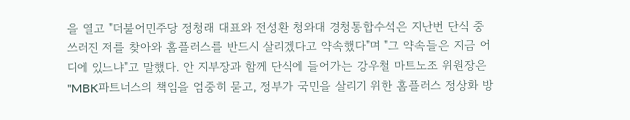을 열고 "더불어민주당 정청래 대표와 전성환 청와대 경청통합수석은 지난번 단식 중 쓰러진 저를 찾아와 홈플러스를 반드시 살리겠다고 약속했다"며 "그 약속들은 지금 어디에 있느냐"고 말했다. 안 지부장과 함께 단식에 들어가는 강우철 마트노조 위원장은 "MBK파트너스의 책임을 엄중히 묻고, 정부가 국민을 살리기 위한 홈플러스 정상화 방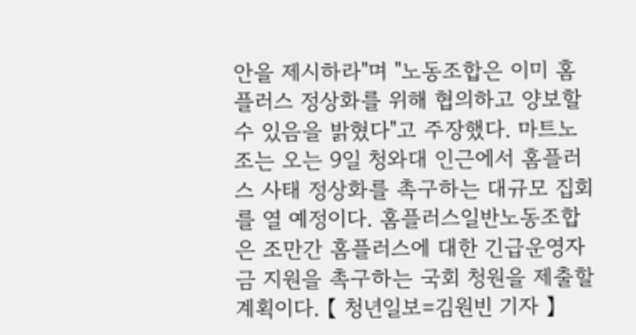안을 제시하라"며 "노동조합은 이미 홈플러스 정상화를 위해 협의하고 양보할 수 있음을 밝혔다"고 주장했다. 마트노조는 오는 9일 청와대 인근에서 홈플러스 사태 정상화를 촉구하는 대규모 집회를 열 예정이다. 홈플러스일반노동조합은 조만간 홈플러스에 대한 긴급운영자금 지원을 촉구하는 국회 청원을 제출할 계획이다. 【 청년일보=김원빈 기자 】